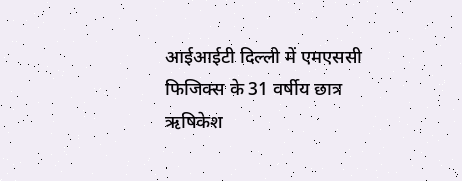आईआईटी दिल्ली में एमएससी फिजिक्स के 31 वर्षीय छात्र ऋषिकेश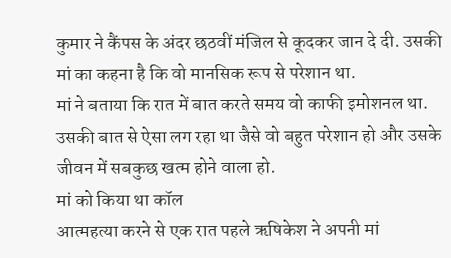कुमार ने कैंपस के अंदर छठवीं मंजिल से कूदकर जान दे दी. उसकी मां का कहना है कि वो मानसिक रूप से परेशान था.
मां ने बताया कि रात में बात करते समय वो काफी इमोशनल था. उसकी बात से ऐसा लग रहा था जैसे वो बहुत परेशान हो और उसके जीवन में सबकुछ खत्म होने वाला हो.
मां को किया था कॉल
आत्महत्या करने से एक रात पहले ऋषिकेश ने अपनी मां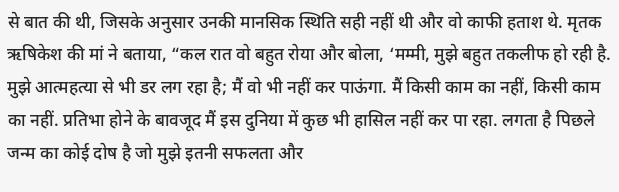से बात की थी, जिसके अनुसार उनकी मानसिक स्थिति सही नहीं थी और वो काफी हताश थे. मृतक ऋषिकेश की मां ने बताया, “कल रात वो बहुत रोया और बोला, ‘मम्मी, मुझे बहुत तकलीफ हो रही है. मुझे आत्महत्या से भी डर लग रहा है; मैं वो भी नहीं कर पाऊंगा. मैं किसी काम का नहीं, किसी काम का नहीं. प्रतिभा होने के बावजूद मैं इस दुनिया में कुछ भी हासिल नहीं कर पा रहा. लगता है पिछले जन्म का कोई दोष है जो मुझे इतनी सफलता और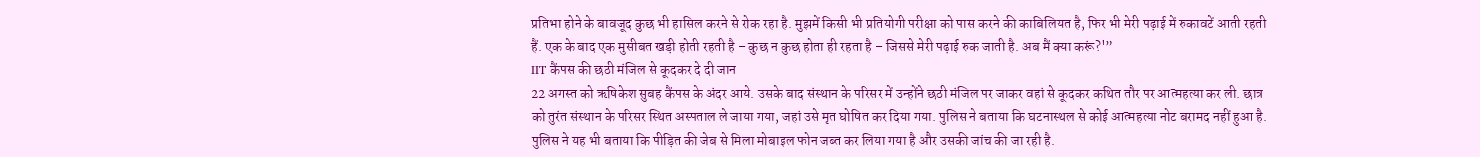प्रतिभा होने के बावजूद कुछ भी हासिल करने से रोक रहा है. मुझमें किसी भी प्रतियोगी परीक्षा को पास करने की काबिलियत है, फिर भी मेरी पढ़ाई में रुकावटें आती रहती हैं. एक के बाद एक मुसीबत खड़ी होती रहती है – कुछ न कुछ होता ही रहता है – जिससे मेरी पढ़ाई रुक जाती है. अब मैं क्या करूं?'”
IIT कैंपस की छठी मंजिल से कूदकर दे दी जान
22 अगस्त को ऋषिकेश सुबह कैंपस के अंदर आये. उसके बाद संस्थान के परिसर में उन्होंने छठी मंजिल पर जाकर वहां से कूदकर कथित तौर पर आत्महत्या कर ली. छात्र को तुरंत संस्थान के परिसर स्थित अस्पताल ले जाया गया, जहां उसे मृत घोषित कर दिया गया. पुलिस ने बताया कि घटनास्थल से कोई आत्महत्या नोट बरामद नहीं हुआ है. पुलिस ने यह भी बताया कि पीड़ित की जेब से मिला मोबाइल फोन जब्त कर लिया गया है और उसकी जांच की जा रही है.